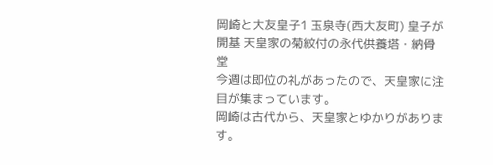岡崎と大友皇子1 玉泉寺(西大友町) 皇子が開基 天皇家の菊紋付の永代供養塔・納骨堂
今週は即位の礼があったので、天皇家に注目が集まっています。
岡崎は古代から、天皇家とゆかりがあります。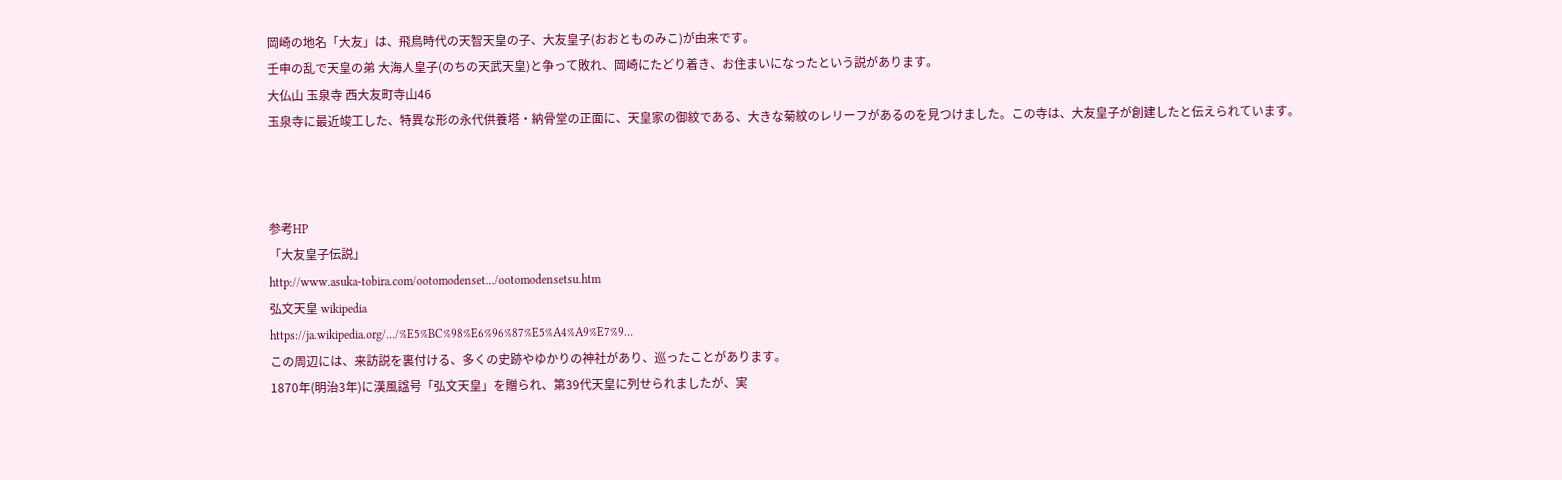岡崎の地名「大友」は、飛鳥時代の天智天皇の子、大友皇子(おおとものみこ)が由来です。
壬申の乱で天皇の弟 大海人皇子(のちの天武天皇)と争って敗れ、岡崎にたどり着き、お住まいになったという説があります。
大仏山 玉泉寺 西大友町寺山46
玉泉寺に最近竣工した、特異な形の永代供養塔・納骨堂の正面に、天皇家の御紋である、大きな菊紋のレリーフがあるのを見つけました。この寺は、大友皇子が創建したと伝えられています。



参考HP
「大友皇子伝説」
http://www.asuka-tobira.com/ootomodenset…/ootomodensetsu.htm
弘文天皇 wikipedia
https://ja.wikipedia.org/…/%E5%BC%98%E6%96%87%E5%A4%A9%E7%9…
この周辺には、来訪説を裏付ける、多くの史跡やゆかりの神社があり、巡ったことがあります。
1870年(明治3年)に漢風諡号「弘文天皇」を贈られ、第39代天皇に列せられましたが、実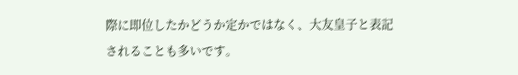際に即位したかどうか定かではなく、大友皇子と表記されることも多いです。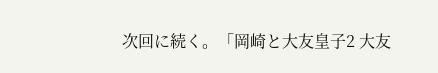次回に続く。「岡崎と大友皇子2 大友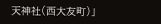天神社(西大友町)」